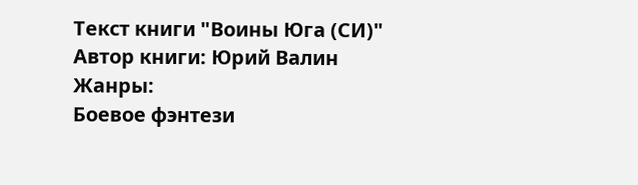Текст книги "Воины Юга (СИ)"
Автор книги: Юрий Валин
Жанры:
Боевое фэнтези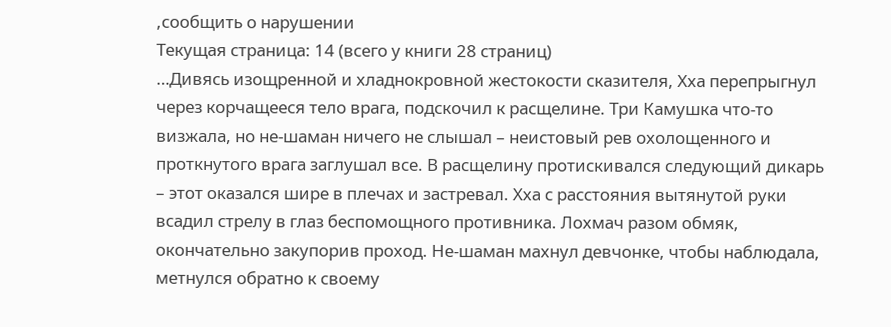,сообщить о нарушении
Текущая страница: 14 (всего у книги 28 страниц)
…Дивясь изощренной и хладнокровной жестокости сказителя, Хха перепрыгнул через корчащееся тело врага, подскочил к расщелине. Три Камушка что-то визжала, но не-шаман ничего не слышал – неистовый рев охолощенного и проткнутого врага заглушал все. В расщелину протискивался следующий дикарь – этот оказался шире в плечах и застревал. Хха с расстояния вытянутой руки всадил стрелу в глаз беспомощного противника. Лохмач разом обмяк, окончательно закупорив проход. Не-шаман махнул девчонке, чтобы наблюдала, метнулся обратно к своему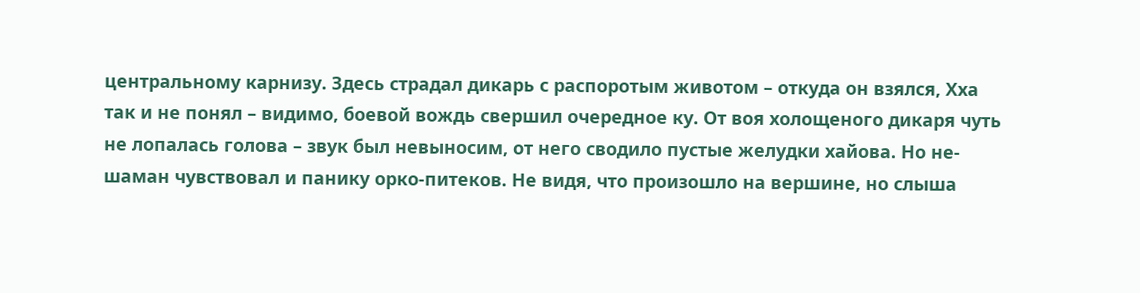центральному карнизу. Здесь страдал дикарь с распоротым животом – откуда он взялся, Хха так и не понял – видимо, боевой вождь свершил очередное ку. От воя холощеного дикаря чуть не лопалась голова – звук был невыносим, от него сводило пустые желудки хайова. Но не-шаман чувствовал и панику орко-питеков. Не видя, что произошло на вершине, но слыша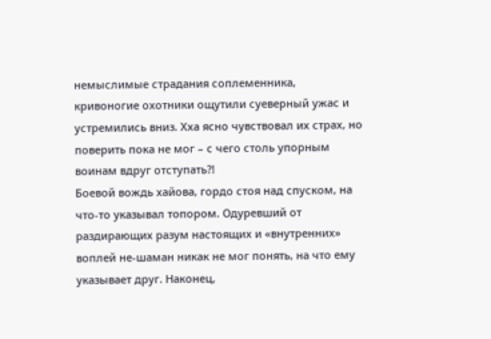немыслимые страдания соплеменника, кривоногие охотники ощутили суеверный ужас и устремились вниз. Хха ясно чувствовал их страх, но поверить пока не мог – с чего столь упорным воинам вдруг отступать⁈
Боевой вождь хайова, гордо стоя над спуском, на что-то указывал топором. Одуревший от раздирающих разум настоящих и «внутренних» воплей не-шаман никак не мог понять, на что ему указывает друг. Наконец,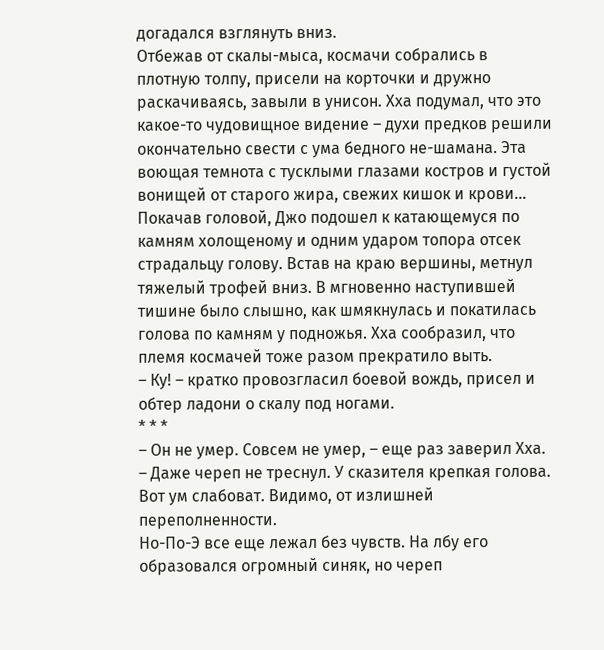догадался взглянуть вниз.
Отбежав от скалы-мыса, космачи собрались в плотную толпу, присели на корточки и дружно раскачиваясь, завыли в унисон. Хха подумал, что это какое-то чудовищное видение – духи предков решили окончательно свести с ума бедного не-шамана. Эта воющая темнота с тусклыми глазами костров и густой вонищей от старого жира, свежих кишок и крови…
Покачав головой, Джо подошел к катающемуся по камням холощеному и одним ударом топора отсек страдальцу голову. Встав на краю вершины, метнул тяжелый трофей вниз. В мгновенно наступившей тишине было слышно, как шмякнулась и покатилась голова по камням у подножья. Хха сообразил, что племя космачей тоже разом прекратило выть.
– Ку! – кратко провозгласил боевой вождь, присел и обтер ладони о скалу под ногами.
* * *
– Он не умер. Совсем не умер, – еще раз заверил Хха. – Даже череп не треснул. У сказителя крепкая голова. Вот ум слабоват. Видимо, от излишней переполненности.
Но-По-Э все еще лежал без чувств. На лбу его образовался огромный синяк, но череп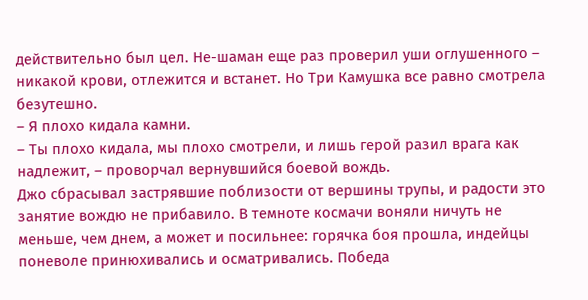действительно был цел. Не-шаман еще раз проверил уши оглушенного – никакой крови, отлежится и встанет. Но Три Камушка все равно смотрела безутешно.
– Я плохо кидала камни.
– Ты плохо кидала, мы плохо смотрели, и лишь герой разил врага как надлежит, – проворчал вернувшийся боевой вождь.
Джо сбрасывал застрявшие поблизости от вершины трупы, и радости это занятие вождю не прибавило. В темноте космачи воняли ничуть не меньше, чем днем, а может и посильнее: горячка боя прошла, индейцы поневоле принюхивались и осматривались. Победа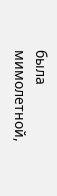была мимолетной,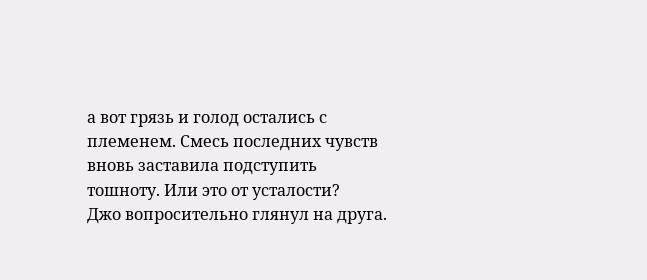а вот грязь и голод остались с племенем. Смесь последних чувств вновь заставила подступить тошноту. Или это от усталости?
Джо вопросительно глянул на друга.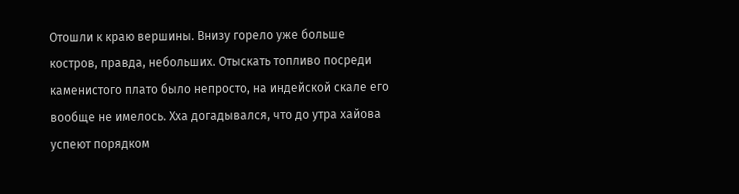Отошли к краю вершины. Внизу горело уже больше костров, правда, небольших. Отыскать топливо посреди каменистого плато было непросто, на индейской скале его вообще не имелось. Хха догадывался, что до утра хайова успеют порядком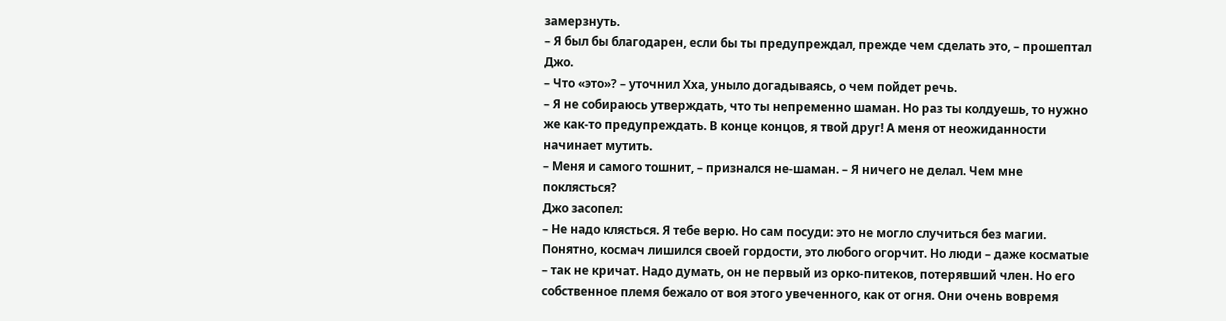замерзнуть.
– Я был бы благодарен, если бы ты предупреждал, прежде чем сделать это, – прошептал Джо.
– Что «это»? – уточнил Хха, уныло догадываясь, о чем пойдет речь.
– Я не собираюсь утверждать, что ты непременно шаман. Но раз ты колдуешь, то нужно же как-то предупреждать. В конце концов, я твой друг! А меня от неожиданности начинает мутить.
– Меня и самого тошнит, – признался не-шаман. – Я ничего не делал. Чем мне поклясться?
Джо засопел:
– Не надо клясться. Я тебе верю. Но сам посуди: это не могло случиться без магии. Понятно, космач лишился своей гордости, это любого огорчит. Но люди – даже косматые – так не кричат. Надо думать, он не первый из орко-питеков, потерявший член. Но его собственное племя бежало от воя этого увеченного, как от огня. Они очень вовремя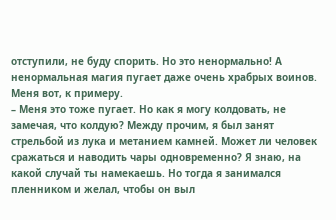отступили, не буду спорить. Но это ненормально! А ненормальная магия пугает даже очень храбрых воинов. Меня вот, к примеру.
– Меня это тоже пугает. Но как я могу колдовать, не замечая, что колдую? Между прочим, я был занят стрельбой из лука и метанием камней. Может ли человек сражаться и наводить чары одновременно? Я знаю, на какой случай ты намекаешь. Но тогда я занимался пленником и желал, чтобы он выл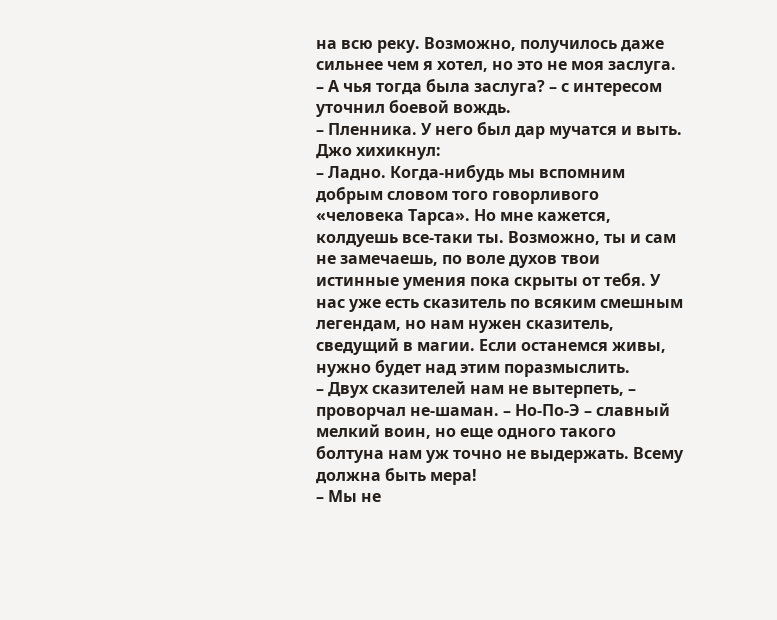на всю реку. Возможно, получилось даже сильнее чем я хотел, но это не моя заслуга.
– А чья тогда была заслуга? – с интересом уточнил боевой вождь.
– Пленника. У него был дар мучатся и выть.
Джо хихикнул:
– Ладно. Когда-нибудь мы вспомним добрым словом того говорливого «человека Тарса». Но мне кажется, колдуешь все-таки ты. Возможно, ты и сам не замечаешь, по воле духов твои истинные умения пока скрыты от тебя. У нас уже есть сказитель по всяким смешным легендам, но нам нужен сказитель, сведущий в магии. Если останемся живы, нужно будет над этим поразмыслить.
– Двух сказителей нам не вытерпеть, – проворчал не-шаман. – Но-По-Э – славный мелкий воин, но еще одного такого болтуна нам уж точно не выдержать. Всему должна быть мера!
– Мы не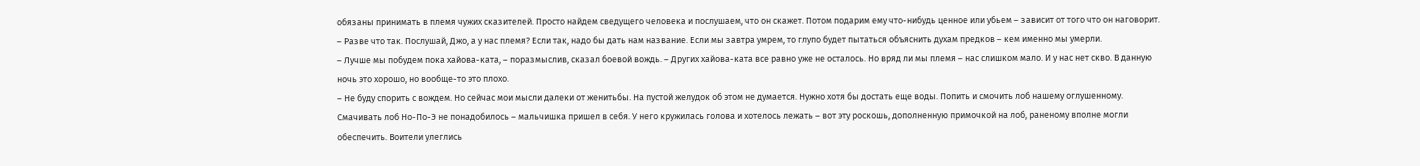обязаны принимать в племя чужих сказителей. Просто найдем сведущего человека и послушаем, что он скажет. Потом подарим ему что-нибудь ценное или убьем – зависит от того что он наговорит.
– Разве что так. Послушай, Джо, а у нас племя? Если так, надо бы дать нам название. Если мы завтра умрем, то глупо будет пытаться объяснить духам предков – кем именно мы умерли.
– Лучше мы побудем пока хайова-ката, – поразмыслив, сказал боевой вождь. – Других хайова-ката все равно уже не осталось. Но вряд ли мы племя – нас слишком мало. И у нас нет скво. В данную ночь это хорошо, но вообще-то это плохо.
– Не буду спорить с вождем. Но сейчас мои мысли далеки от женитьбы. На пустой желудок об этом не думается. Нужно хотя бы достать еще воды. Попить и смочить лоб нашему оглушенному.
Смачивать лоб Но-По-Э не понадобилось – мальчишка пришел в себя. У него кружилась голова и хотелось лежать – вот эту роскошь, дополненную примочкой на лоб, раненому вполне могли обеспечить. Воители улеглись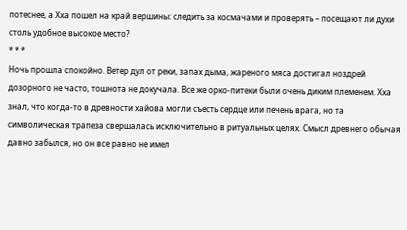потеснее, а Хха пошел на край вершины: следить за космачами и проверять – посещают ли духи столь удобное высокое место?
* * *
Ночь прошла спокойно. Ветер дул от реки, запах дыма, жареного мяса достигал ноздрей дозорного не часто, тошнота не докучала. Все же орко-питеки были очень диким племенем. Хха знал, что когда-то в древности хайова могли съесть сердце или печень врага, но та символическая трапеза свершалась исключительно в ритуальных целях. Смысл древнего обычая давно забылся, но он все равно не имел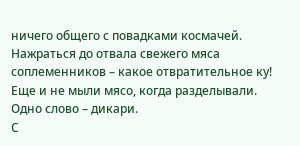ничего общего с повадками космачей. Нажраться до отвала свежего мяса соплеменников – какое отвратительное ку! Еще и не мыли мясо, когда разделывали. Одно слово – дикари.
С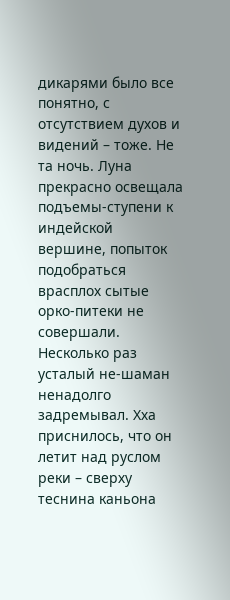дикарями было все понятно, с отсутствием духов и видений – тоже. Не та ночь. Луна прекрасно освещала подъемы-ступени к индейской вершине, попыток подобраться врасплох сытые орко-питеки не совершали. Несколько раз усталый не-шаман ненадолго задремывал. Хха приснилось, что он летит над руслом реки – сверху теснина каньона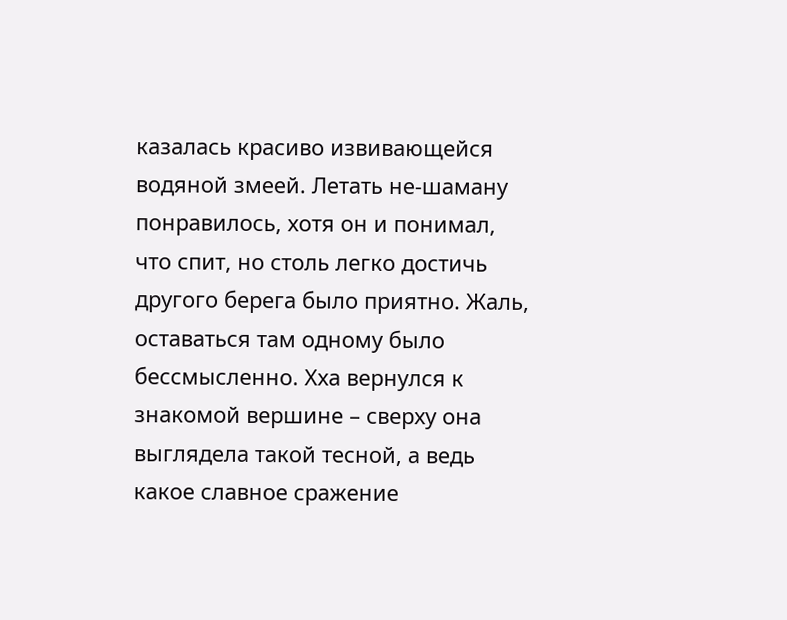казалась красиво извивающейся водяной змеей. Летать не-шаману понравилось, хотя он и понимал, что спит, но столь легко достичь другого берега было приятно. Жаль, оставаться там одному было бессмысленно. Хха вернулся к знакомой вершине – сверху она выглядела такой тесной, а ведь какое славное сражение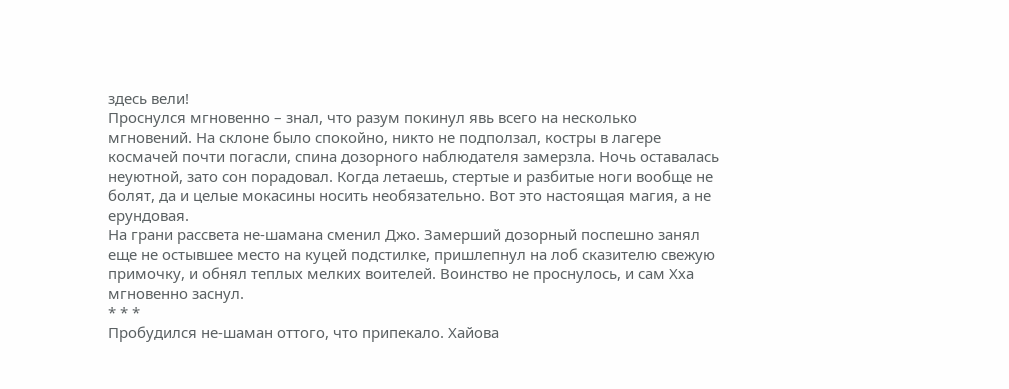здесь вели!
Проснулся мгновенно – знал, что разум покинул явь всего на несколько мгновений. На склоне было спокойно, никто не подползал, костры в лагере космачей почти погасли, спина дозорного наблюдателя замерзла. Ночь оставалась неуютной, зато сон порадовал. Когда летаешь, стертые и разбитые ноги вообще не болят, да и целые мокасины носить необязательно. Вот это настоящая магия, а не ерундовая.
На грани рассвета не-шамана сменил Джо. Замерший дозорный поспешно занял еще не остывшее место на куцей подстилке, пришлепнул на лоб сказителю свежую примочку, и обнял теплых мелких воителей. Воинство не проснулось, и сам Хха мгновенно заснул.
* * *
Пробудился не-шаман оттого, что припекало. Хайова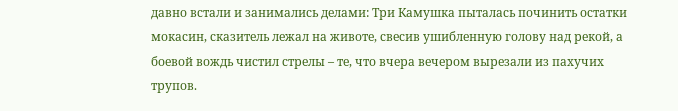давно встали и занимались делами: Три Камушка пыталась починить остатки мокасин, сказитель лежал на животе, свесив ушибленную голову над рекой, а боевой вождь чистил стрелы – те, что вчера вечером вырезали из пахучих трупов.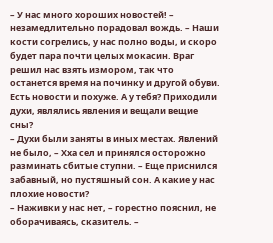– У нас много хороших новостей! – незамедлительно порадовал вождь. – Наши кости согрелись, у нас полно воды, и скоро будет пара почти целых мокасин. Враг решил нас взять измором, так что останется время на починку и другой обуви. Есть новости и похуже. А у тебя? Приходили духи, являлись явления и вещали вещие сны?
– Духи были заняты в иных местах. Явлений не было, – Хха сел и принялся осторожно разминать сбитые ступни. – Еще приснился забавный, но пустяшный сон. А какие у нас плохие новости?
– Наживки у нас нет, – горестно пояснил, не оборачиваясь, сказитель. –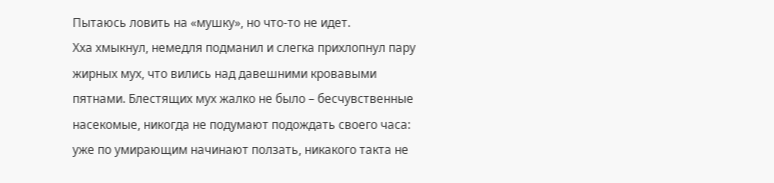Пытаюсь ловить на «мушку», но что-то не идет.
Хха хмыкнул, немедля подманил и слегка прихлопнул пару жирных мух, что вились над давешними кровавыми пятнами. Блестящих мух жалко не было – бесчувственные насекомые, никогда не подумают подождать своего часа: уже по умирающим начинают ползать, никакого такта не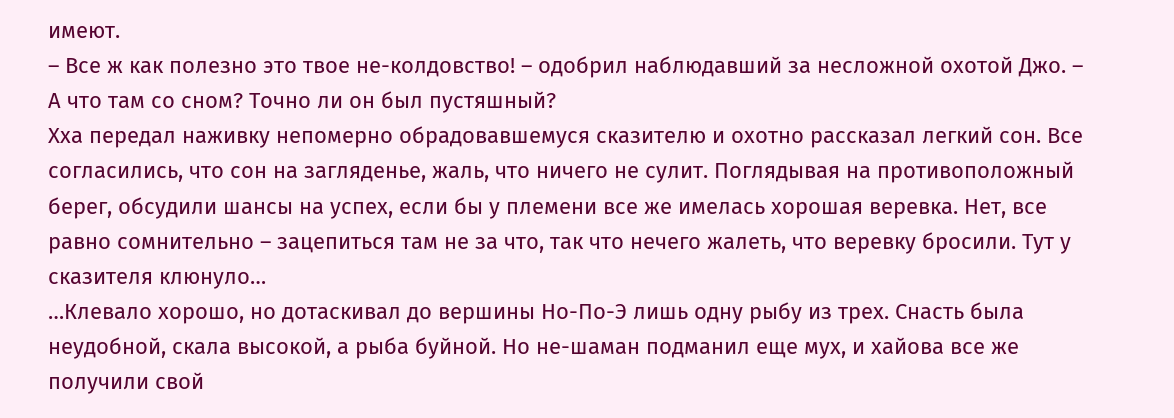имеют.
– Все ж как полезно это твое не-колдовство! – одобрил наблюдавший за несложной охотой Джо. – А что там со сном? Точно ли он был пустяшный?
Хха передал наживку непомерно обрадовавшемуся сказителю и охотно рассказал легкий сон. Все согласились, что сон на загляденье, жаль, что ничего не сулит. Поглядывая на противоположный берег, обсудили шансы на успех, если бы у племени все же имелась хорошая веревка. Нет, все равно сомнительно – зацепиться там не за что, так что нечего жалеть, что веревку бросили. Тут у сказителя клюнуло…
…Клевало хорошо, но дотаскивал до вершины Но-По-Э лишь одну рыбу из трех. Снасть была неудобной, скала высокой, а рыба буйной. Но не-шаман подманил еще мух, и хайова все же получили свой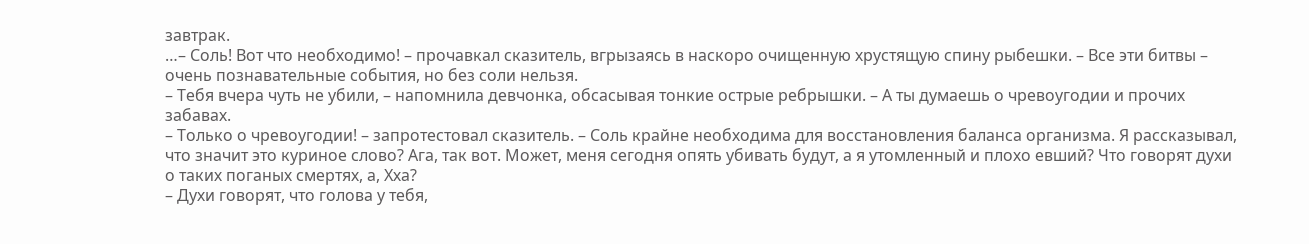завтрак.
…– Соль! Вот что необходимо! – прочавкал сказитель, вгрызаясь в наскоро очищенную хрустящую спину рыбешки. – Все эти битвы – очень познавательные события, но без соли нельзя.
– Тебя вчера чуть не убили, – напомнила девчонка, обсасывая тонкие острые ребрышки. – А ты думаешь о чревоугодии и прочих забавах.
– Только о чревоугодии! – запротестовал сказитель. – Соль крайне необходима для восстановления баланса организма. Я рассказывал, что значит это куриное слово? Ага, так вот. Может, меня сегодня опять убивать будут, а я утомленный и плохо евший? Что говорят духи о таких поганых смертях, а, Хха?
– Духи говорят, что голова у тебя,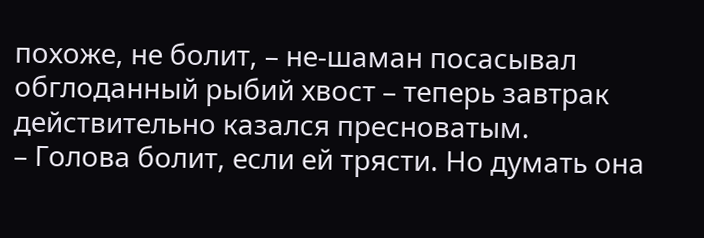похоже, не болит, – не-шаман посасывал обглоданный рыбий хвост – теперь завтрак действительно казался пресноватым.
– Голова болит, если ей трясти. Но думать она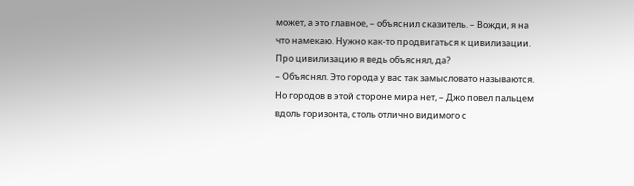может, а это главное, – объяснил сказитель. – Вожди, я на что намекаю. Нужно как-то продвигаться к цивилизации. Про цивилизацию я ведь объяснял, да?
– Объяснял. Это города у вас так замысловато называются. Но городов в этой стороне мира нет, – Джо повел пальцем вдоль горизонта, столь отлично видимого с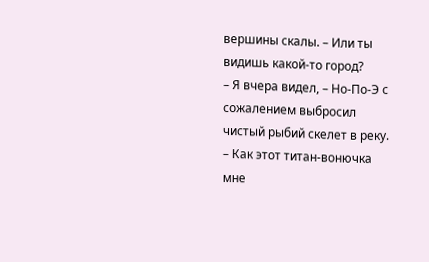вершины скалы. – Или ты видишь какой-то город?
– Я вчера видел, – Но-По-Э с сожалением выбросил чистый рыбий скелет в реку. – Как этот титан-вонючка мне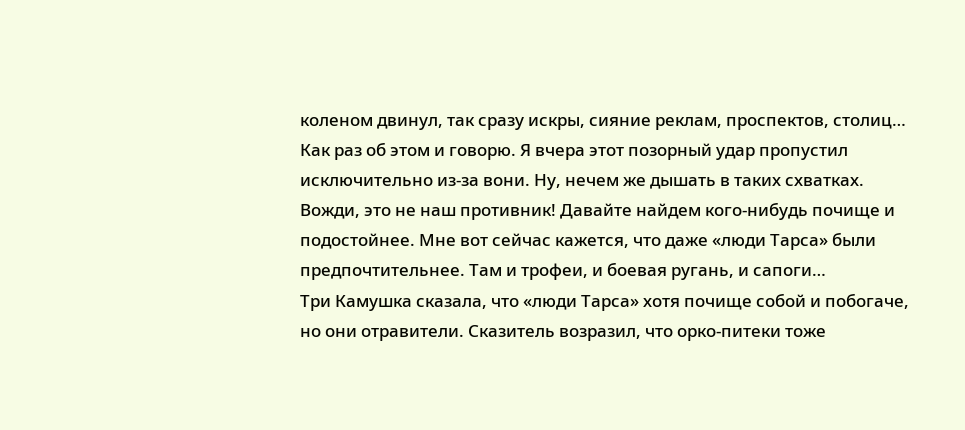коленом двинул, так сразу искры, сияние реклам, проспектов, столиц… Как раз об этом и говорю. Я вчера этот позорный удар пропустил исключительно из-за вони. Ну, нечем же дышать в таких схватках. Вожди, это не наш противник! Давайте найдем кого-нибудь почище и подостойнее. Мне вот сейчас кажется, что даже «люди Тарса» были предпочтительнее. Там и трофеи, и боевая ругань, и сапоги…
Три Камушка сказала, что «люди Тарса» хотя почище собой и побогаче, но они отравители. Сказитель возразил, что орко-питеки тоже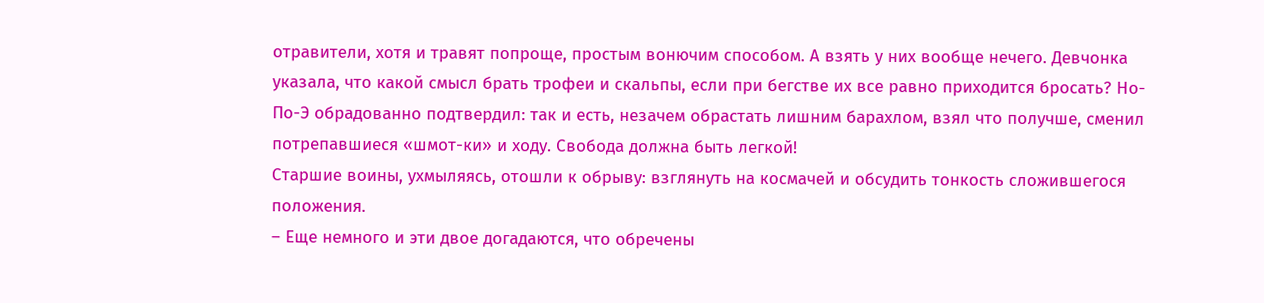отравители, хотя и травят попроще, простым вонючим способом. А взять у них вообще нечего. Девчонка указала, что какой смысл брать трофеи и скальпы, если при бегстве их все равно приходится бросать? Но-По-Э обрадованно подтвердил: так и есть, незачем обрастать лишним барахлом, взял что получше, сменил потрепавшиеся «шмот-ки» и ходу. Свобода должна быть легкой!
Старшие воины, ухмыляясь, отошли к обрыву: взглянуть на космачей и обсудить тонкость сложившегося положения.
– Еще немного и эти двое догадаются, что обречены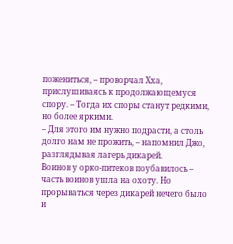пожениться, – проворчал Хха, прислушиваясь к продолжающемуся спору. – Тогда их споры станут редкими, но более яркими.
– Для этого им нужно подрасти, а столь долго нам не прожить, – напомнил Джо, разглядывая лагерь дикарей.
Воинов у орко-питеков поубавилось – часть воинов ушла на охоту. Но прорываться через дикарей нечего было и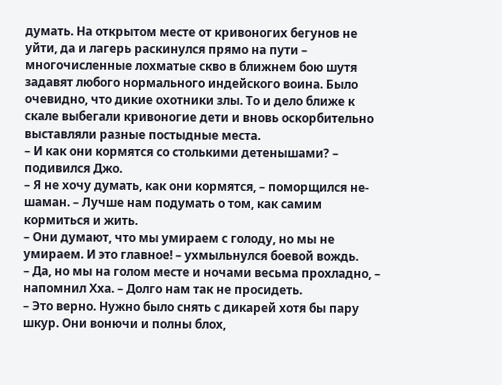думать. На открытом месте от кривоногих бегунов не уйти, да и лагерь раскинулся прямо на пути – многочисленные лохматые скво в ближнем бою шутя задавят любого нормального индейского воина. Было очевидно, что дикие охотники злы. То и дело ближе к скале выбегали кривоногие дети и вновь оскорбительно выставляли разные постыдные места.
– И как они кормятся со столькими детенышами? – подивился Джо.
– Я не хочу думать, как они кормятся, – поморщился не-шаман. – Лучше нам подумать о том, как самим кормиться и жить.
– Они думают, что мы умираем с голоду, но мы не умираем. И это главное! – ухмыльнулся боевой вождь.
– Да, но мы на голом месте и ночами весьма прохладно, – напомнил Хха. – Долго нам так не просидеть.
– Это верно. Нужно было снять с дикарей хотя бы пару шкур. Они вонючи и полны блох,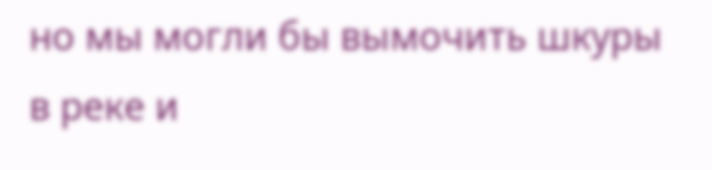но мы могли бы вымочить шкуры в реке и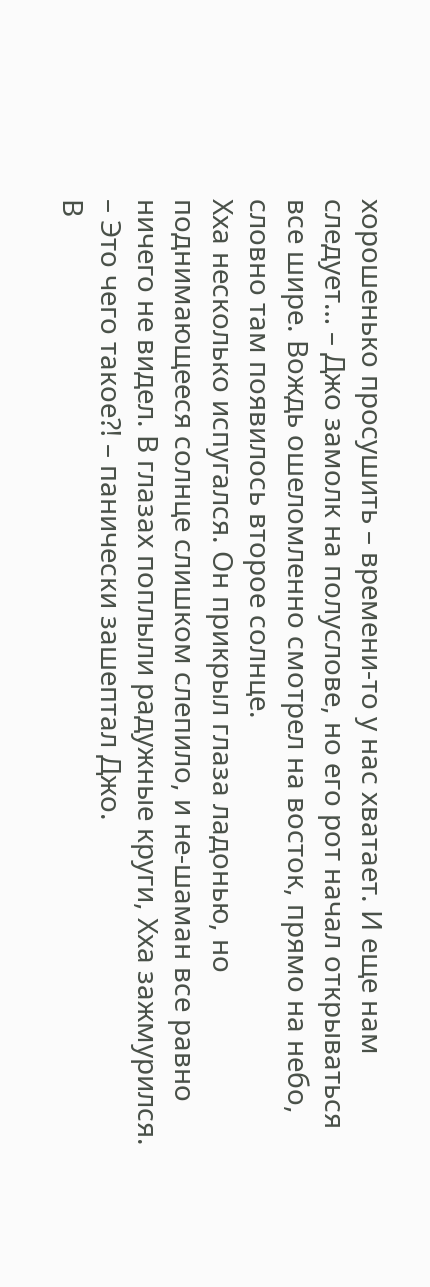хорошенько просушить – времени-то у нас хватает. И еще нам следует… – Джо замолк на полуслове, но его рот начал открываться все шире. Вождь ошеломленно смотрел на восток, прямо на небо, словно там появилось второе солнце.
Хха несколько испугался. Он прикрыл глаза ладонью, но поднимающееся солнце слишком слепило, и не-шаман все равно ничего не видел. В глазах поплыли радужные круги, Хха зажмурился.
– Это чего такое⁈ – панически зашептал Джо.
В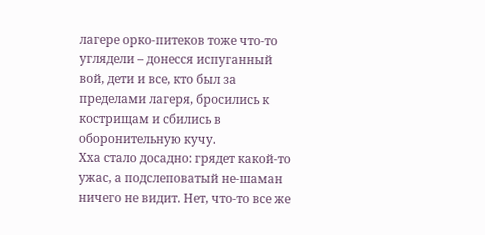лагере орко-питеков тоже что-то углядели – донесся испуганный вой, дети и все, кто был за пределами лагеря, бросились к кострищам и сбились в оборонительную кучу.
Хха стало досадно: грядет какой-то ужас, а подслеповатый не-шаман ничего не видит. Нет, что-то все же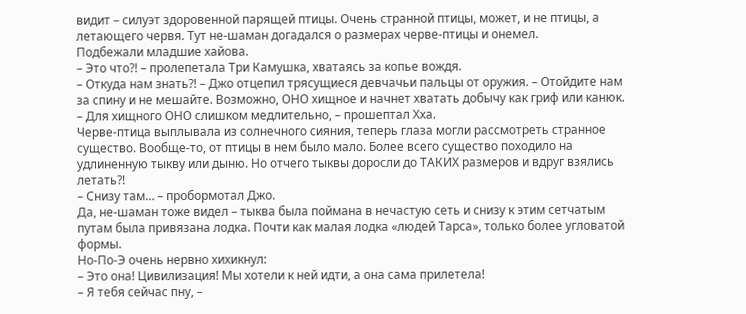видит – силуэт здоровенной парящей птицы. Очень странной птицы, может, и не птицы, а летающего червя. Тут не-шаман догадался о размерах черве-птицы и онемел.
Подбежали младшие хайова.
– Это что⁈ – пролепетала Три Камушка, хватаясь за копье вождя.
– Откуда нам знать⁈ – Джо отцепил трясущиеся девчачьи пальцы от оружия. – Отойдите нам за спину и не мешайте. Возможно, ОНО хищное и начнет хватать добычу как гриф или канюк.
– Для хищного ОНО слишком медлительно, – прошептал Хха.
Черве-птица выплывала из солнечного сияния, теперь глаза могли рассмотреть странное существо. Вообще-то, от птицы в нем было мало. Более всего существо походило на удлиненную тыкву или дыню. Но отчего тыквы доросли до ТАКИХ размеров и вдруг взялись летать⁈
– Снизу там… – пробормотал Джо.
Да, не-шаман тоже видел – тыква была поймана в нечастую сеть и снизу к этим сетчатым путам была привязана лодка. Почти как малая лодка «людей Тарса», только более угловатой формы.
Но-По-Э очень нервно хихикнул:
– Это она! Цивилизация! Мы хотели к ней идти, а она сама прилетела!
– Я тебя сейчас пну, –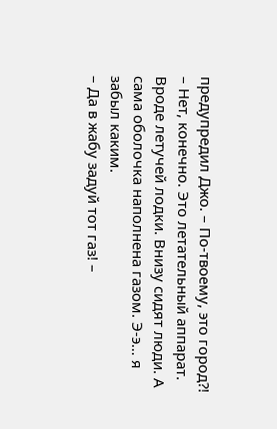предупредил Джо. – По-твоему, это город⁈
– Нет, конечно. Это летательный аппарат. Вроде летучей лодки. Внизу сидят люди. А сама оболочка наполнена газом. Э-э… я забыл каким.
– Да в жабу задуй тот газ! –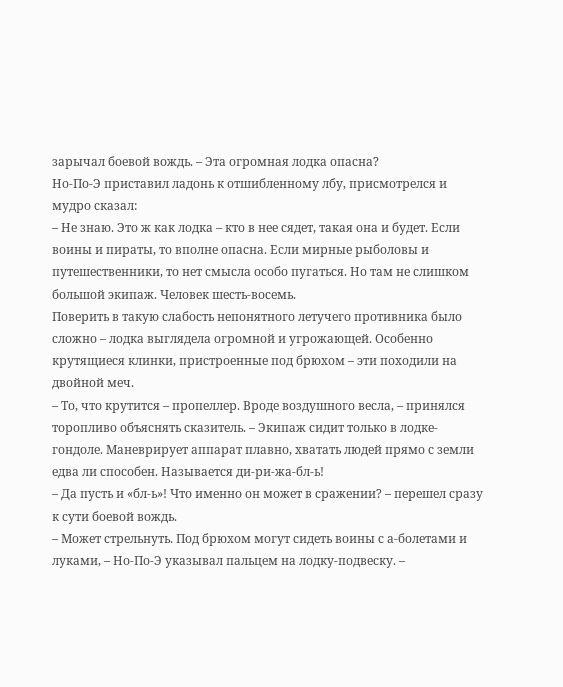зарычал боевой вождь. – Эта огромная лодка опасна?
Но-По-Э приставил ладонь к отшибленному лбу, присмотрелся и мудро сказал:
– Не знаю. Это ж как лодка – кто в нее сядет, такая она и будет. Если воины и пираты, то вполне опасна. Если мирные рыболовы и путешественники, то нет смысла особо пугаться. Но там не слишком большой экипаж. Человек шесть-восемь.
Поверить в такую слабость непонятного летучего противника было сложно – лодка выглядела огромной и угрожающей. Особенно крутящиеся клинки, пристроенные под брюхом – эти походили на двойной меч.
– То, что крутится – пропеллер. Вроде воздушного весла, – принялся торопливо объяснять сказитель. – Экипаж сидит только в лодке-гондоле. Маневрирует аппарат плавно, хватать людей прямо с земли едва ли способен. Называется ди-ри-жа-бл-ь!
– Да пусть и «бл-ь»! Что именно он может в сражении? – перешел сразу к сути боевой вождь.
– Может стрельнуть. Под брюхом могут сидеть воины с а-болетами и луками, – Но-По-Э указывал пальцем на лодку-подвеску. –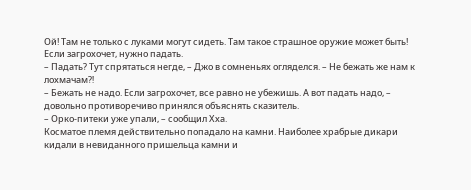Ой! Там не только с луками могут сидеть. Там такое страшное оружие может быть! Если загрохочет, нужно падать.
– Падать? Тут спрятаться негде, – Джо в сомненьях огляделся. – Не бежать же нам к лохмачам⁈
– Бежать не надо. Если загрохочет, все равно не убежишь. А вот падать надо, – довольно противоречиво принялся объяснять сказитель.
– Орко-питеки уже упали, – сообщил Хха.
Косматое племя действительно попадало на камни. Наиболее храбрые дикари кидали в невиданного пришельца камни и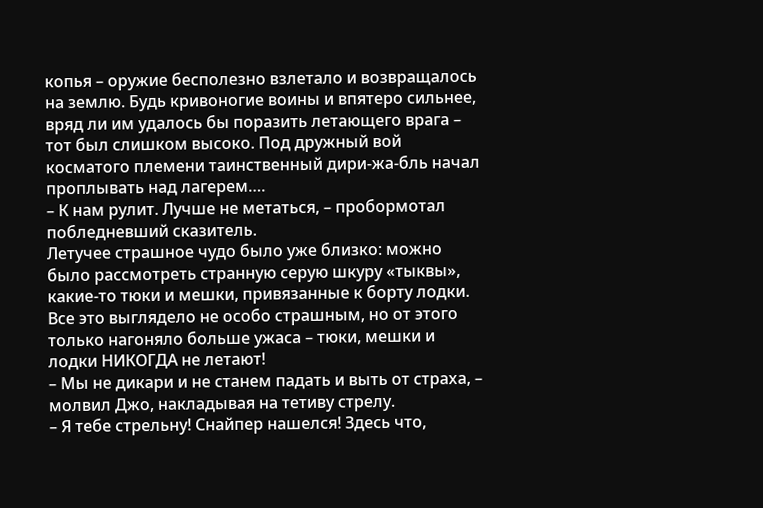копья – оружие бесполезно взлетало и возвращалось на землю. Будь кривоногие воины и впятеро сильнее, вряд ли им удалось бы поразить летающего врага – тот был слишком высоко. Под дружный вой косматого племени таинственный дири-жа-бль начал проплывать над лагерем….
– К нам рулит. Лучше не метаться, – пробормотал побледневший сказитель.
Летучее страшное чудо было уже близко: можно было рассмотреть странную серую шкуру «тыквы», какие-то тюки и мешки, привязанные к борту лодки. Все это выглядело не особо страшным, но от этого только нагоняло больше ужаса – тюки, мешки и лодки НИКОГДА не летают!
– Мы не дикари и не станем падать и выть от страха, – молвил Джо, накладывая на тетиву стрелу.
– Я тебе стрельну! Снайпер нашелся! Здесь что,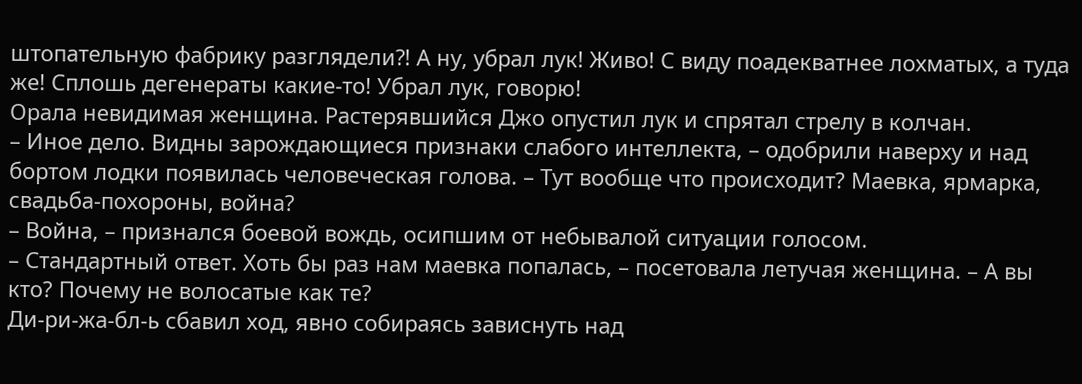штопательную фабрику разглядели⁈ А ну, убрал лук! Живо! С виду поадекватнее лохматых, а туда же! Сплошь дегенераты какие-то! Убрал лук, говорю!
Орала невидимая женщина. Растерявшийся Джо опустил лук и спрятал стрелу в колчан.
– Иное дело. Видны зарождающиеся признаки слабого интеллекта, – одобрили наверху и над бортом лодки появилась человеческая голова. – Тут вообще что происходит? Маевка, ярмарка, свадьба-похороны, война?
– Война, – признался боевой вождь, осипшим от небывалой ситуации голосом.
– Стандартный ответ. Хоть бы раз нам маевка попалась, – посетовала летучая женщина. – А вы кто? Почему не волосатые как те?
Ди-ри-жа-бл-ь сбавил ход, явно собираясь зависнуть над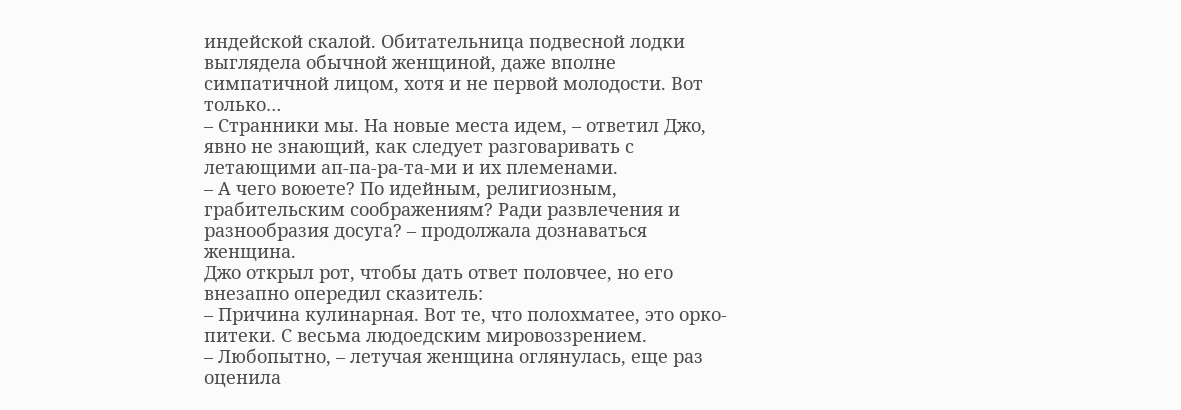индейской скалой. Обитательница подвесной лодки выглядела обычной женщиной, даже вполне симпатичной лицом, хотя и не первой молодости. Вот только…
– Странники мы. На новые места идем, – ответил Джо, явно не знающий, как следует разговаривать с летающими ап-па-ра-та-ми и их племенами.
– А чего воюете? По идейным, религиозным, грабительским соображениям? Ради развлечения и разнообразия досуга? – продолжала дознаваться женщина.
Джо открыл рот, чтобы дать ответ половчее, но его внезапно опередил сказитель:
– Причина кулинарная. Вот те, что полохматее, это орко-питеки. С весьма людоедским мировоззрением.
– Любопытно, – летучая женщина оглянулась, еще раз оценила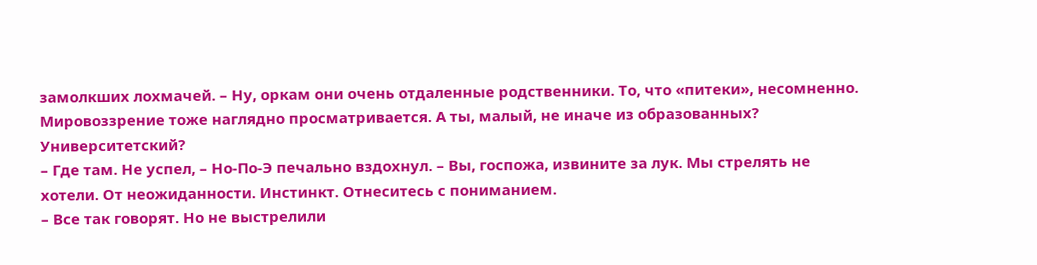замолкших лохмачей. – Ну, оркам они очень отдаленные родственники. То, что «питеки», несомненно. Мировоззрение тоже наглядно просматривается. А ты, малый, не иначе из образованных? Университетский?
– Где там. Не успел, – Но-По-Э печально вздохнул. – Вы, госпожа, извините за лук. Мы стрелять не хотели. От неожиданности. Инстинкт. Отнеситесь с пониманием.
– Все так говорят. Но не выстрелили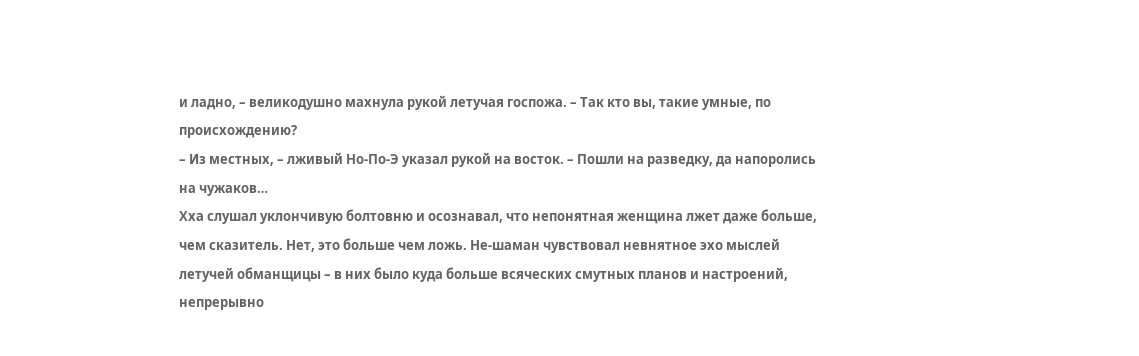и ладно, – великодушно махнула рукой летучая госпожа. – Так кто вы, такие умные, по происхождению?
– Из местных, – лживый Но-По-Э указал рукой на восток. – Пошли на разведку, да напоролись на чужаков…
Хха слушал уклончивую болтовню и осознавал, что непонятная женщина лжет даже больше, чем сказитель. Нет, это больше чем ложь. Не-шаман чувствовал невнятное эхо мыслей летучей обманщицы – в них было куда больше всяческих смутных планов и настроений, непрерывно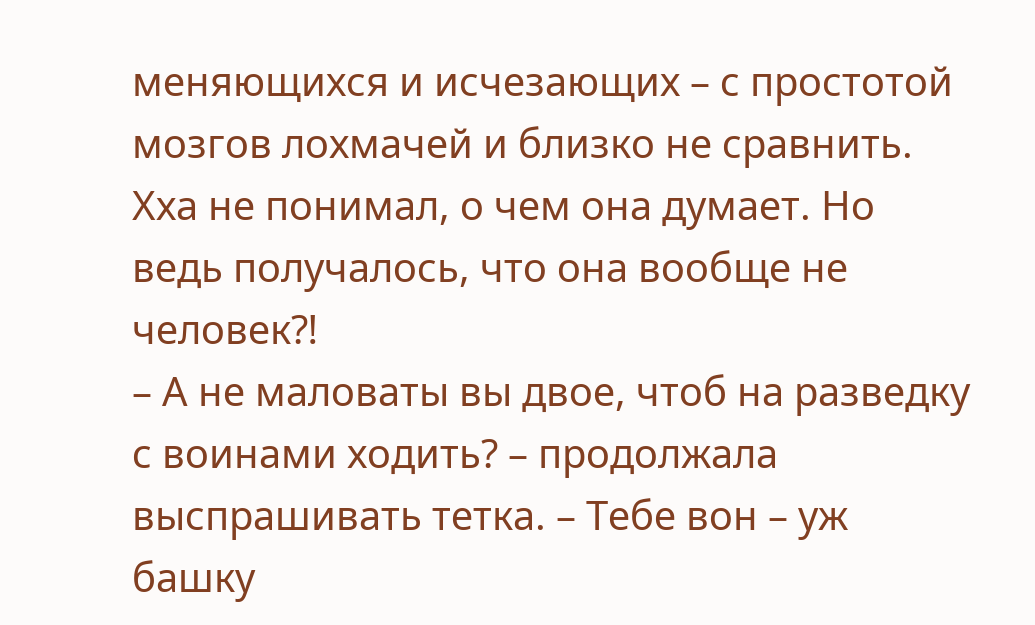меняющихся и исчезающих – с простотой мозгов лохмачей и близко не сравнить. Хха не понимал, о чем она думает. Но ведь получалось, что она вообще не человек⁈
– А не маловаты вы двое, чтоб на разведку с воинами ходить? – продолжала выспрашивать тетка. – Тебе вон – уж башку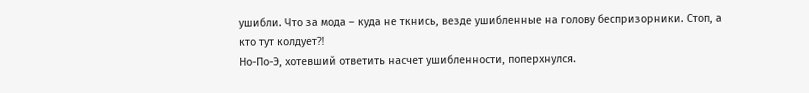ушибли. Что за мода – куда не ткнись, везде ушибленные на голову беспризорники. Стоп, а кто тут колдует⁈
Но-По-Э, хотевший ответить насчет ушибленности, поперхнулся.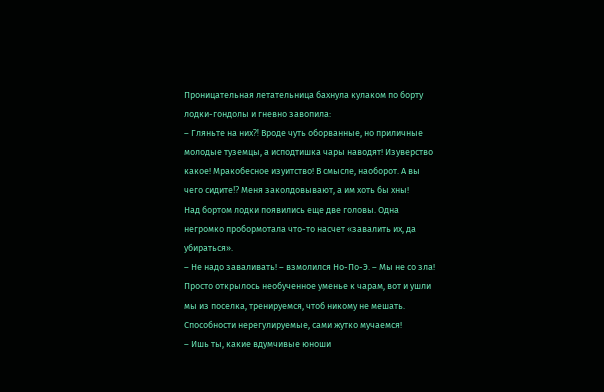Проницательная летательница бахнула кулаком по борту лодки-гондолы и гневно завопила:
– Гляньте на них⁈ Вроде чуть оборванные, но приличные молодые туземцы, а исподтишка чары наводят! Изуверство какое! Мракобесное изуитство! В смысле, наоборот. А вы чего сидите⁉ Меня заколдовывают, а им хоть бы хны!
Над бортом лодки появились еще две головы. Одна негромко пробормотала что-то насчет «завалить их, да убираться».
– Не надо заваливать! – взмолился Но-По-Э. – Мы не со зла! Просто открылось необученное уменье к чарам, вот и ушли мы из поселка, тренируемся, чтоб никому не мешать. Способности нерегулируемые, сами жутко мучаемся!
– Ишь ты, какие вдумчивые юноши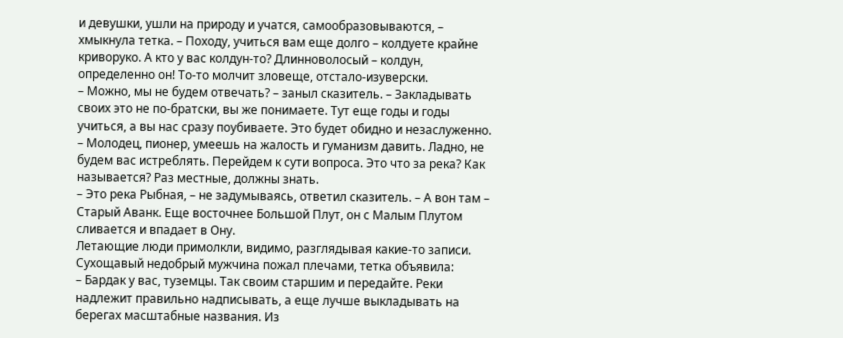и девушки, ушли на природу и учатся, самообразовываются, – хмыкнула тетка. – Походу, учиться вам еще долго – колдуете крайне криворуко. А кто у вас колдун-то? Длинноволосый – колдун, определенно он! То-то молчит зловеще, отстало-изуверски.
– Можно, мы не будем отвечать? – заныл сказитель. – Закладывать своих это не по-братски, вы же понимаете. Тут еще годы и годы учиться, а вы нас сразу поубиваете. Это будет обидно и незаслуженно.
– Молодец, пионер, умеешь на жалость и гуманизм давить. Ладно, не будем вас истреблять. Перейдем к сути вопроса. Это что за река? Как называется? Раз местные, должны знать.
– Это река Рыбная, – не задумываясь, ответил сказитель. – А вон там – Старый Аванк. Еще восточнее Большой Плут, он с Малым Плутом сливается и впадает в Ону.
Летающие люди примолкли, видимо, разглядывая какие-то записи. Сухощавый недобрый мужчина пожал плечами, тетка объявила:
– Бардак у вас, туземцы. Так своим старшим и передайте. Реки надлежит правильно надписывать, а еще лучше выкладывать на берегах масштабные названия. Из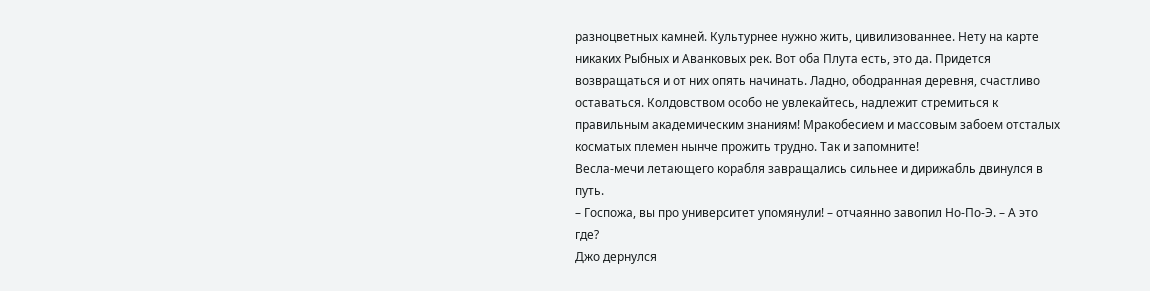разноцветных камней. Культурнее нужно жить, цивилизованнее. Нету на карте никаких Рыбных и Аванковых рек. Вот оба Плута есть, это да. Придется возвращаться и от них опять начинать. Ладно, ободранная деревня, счастливо оставаться. Колдовством особо не увлекайтесь, надлежит стремиться к правильным академическим знаниям! Мракобесием и массовым забоем отсталых косматых племен нынче прожить трудно. Так и запомните!
Весла-мечи летающего корабля завращались сильнее и дирижабль двинулся в путь.
– Госпожа, вы про университет упомянули! – отчаянно завопил Но-По-Э. – А это где?
Джо дернулся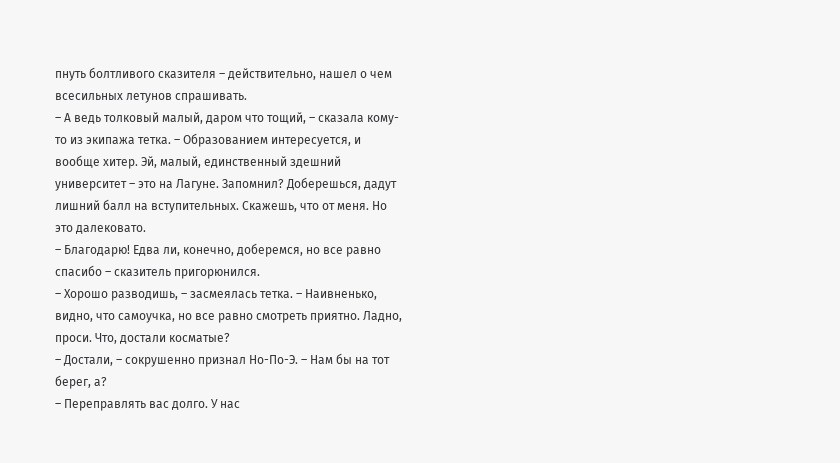пнуть болтливого сказителя – действительно, нашел о чем всесильных летунов спрашивать.
– А ведь толковый малый, даром что тощий, – сказала кому-то из экипажа тетка. – Образованием интересуется, и вообще хитер. Эй, малый, единственный здешний университет – это на Лагуне. Запомнил? Доберешься, дадут лишний балл на вступительных. Скажешь, что от меня. Но это далековато.
– Благодарю! Едва ли, конечно, доберемся, но все равно спасибо – сказитель пригорюнился.
– Хорошо разводишь, – засмеялась тетка. – Наивненько, видно, что самоучка, но все равно смотреть приятно. Ладно, проси. Что, достали косматые?
– Достали, – сокрушенно признал Но-По-Э. – Нам бы на тот берег, а?
– Переправлять вас долго. У нас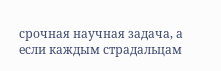срочная научная задача, а если каждым страдальцам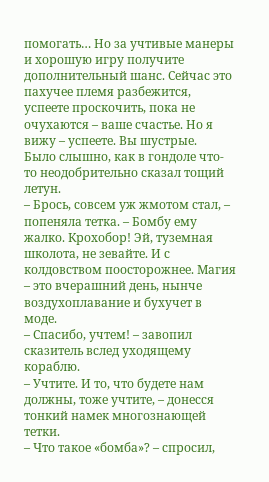помогать… Но за учтивые манеры и хорошую игру получите дополнительный шанс. Сейчас это пахучее племя разбежится, успеете проскочить, пока не очухаются – ваше счастье. Но я вижу – успеете. Вы шустрые.
Было слышно, как в гондоле что-то неодобрительно сказал тощий летун.
– Брось, совсем уж жмотом стал, – попеняла тетка. – Бомбу ему жалко. Крохобор! Эй, туземная школота, не зевайте. И с колдовством поосторожнее. Магия – это вчерашний день, нынче воздухоплавание и бухучет в моде.
– Спасибо, учтем! – завопил сказитель вслед уходящему кораблю.
– Учтите. И то, что будете нам должны, тоже учтите, – донесся тонкий намек многознающей тетки.
– Что такое «бомба»? – спросил,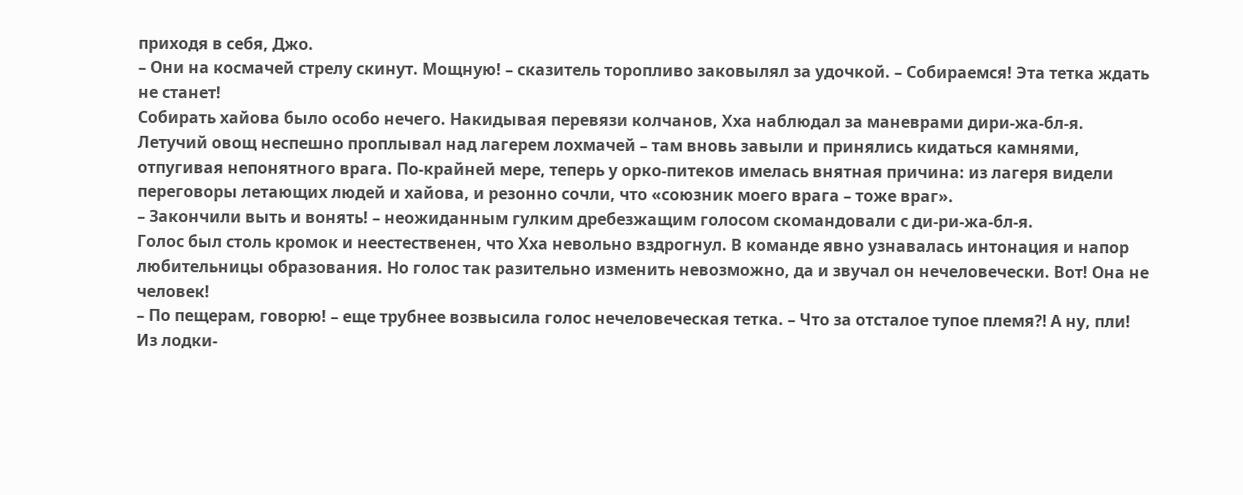приходя в себя, Джо.
– Они на космачей стрелу скинут. Мощную! – сказитель торопливо заковылял за удочкой. – Собираемся! Эта тетка ждать не станет!
Собирать хайова было особо нечего. Накидывая перевязи колчанов, Хха наблюдал за маневрами дири-жа-бл-я. Летучий овощ неспешно проплывал над лагерем лохмачей – там вновь завыли и принялись кидаться камнями, отпугивая непонятного врага. По-крайней мере, теперь у орко-питеков имелась внятная причина: из лагеря видели переговоры летающих людей и хайова, и резонно сочли, что «союзник моего врага – тоже враг».
– Закончили выть и вонять! – неожиданным гулким дребезжащим голосом скомандовали с ди-ри-жа-бл-я.
Голос был столь кромок и неестественен, что Хха невольно вздрогнул. В команде явно узнавалась интонация и напор любительницы образования. Но голос так разительно изменить невозможно, да и звучал он нечеловечески. Вот! Она не человек!
– По пещерам, говорю! – еще трубнее возвысила голос нечеловеческая тетка. – Что за отсталое тупое племя⁈ А ну, пли!
Из лодки-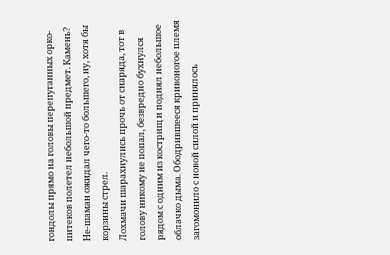гондолы прямо на головы перепуганных орко-питеков полетел небольшой предмет. Камень? Не-шаман ожидал чего-то большего, ну, хотя бы корзины стрел.
Лохмачи шарахнулись прочь от снаряда, тот в голову никому не попал, безвредно бухнулся рядом с одним из кострищ и поднял небольшое облачко дыма. Ободрившееся кривоногое племя загомонило с новой силой и принялось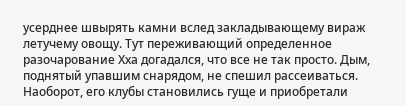усерднее швырять камни вслед закладывающему вираж летучему овощу. Тут переживающий определенное разочарование Хха догадался, что все не так просто. Дым, поднятый упавшим снарядом, не спешил рассеиваться. Наоборот, его клубы становились гуще и приобретали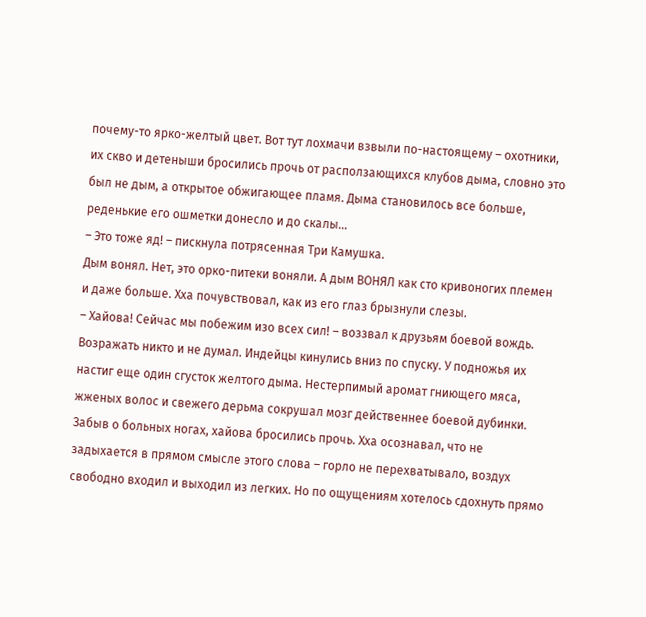почему-то ярко-желтый цвет. Вот тут лохмачи взвыли по-настоящему – охотники, их скво и детеныши бросились прочь от расползающихся клубов дыма, словно это был не дым, а открытое обжигающее пламя. Дыма становилось все больше, реденькие его ошметки донесло и до скалы…
– Это тоже яд! – пискнула потрясенная Три Камушка.
Дым вонял. Нет, это орко-питеки воняли. А дым ВОНЯЛ как сто кривоногих племен и даже больше. Хха почувствовал, как из его глаз брызнули слезы.
– Хайова! Сейчас мы побежим изо всех сил! – воззвал к друзьям боевой вождь.
Возражать никто и не думал. Индейцы кинулись вниз по спуску. У подножья их настиг еще один сгусток желтого дыма. Нестерпимый аромат гниющего мяса, жженых волос и свежего дерьма сокрушал мозг действеннее боевой дубинки. Забыв о больных ногах, хайова бросились прочь. Хха осознавал, что не задыхается в прямом смысле этого слова – горло не перехватывало, воздух свободно входил и выходил из легких. Но по ощущениям хотелось сдохнуть прямо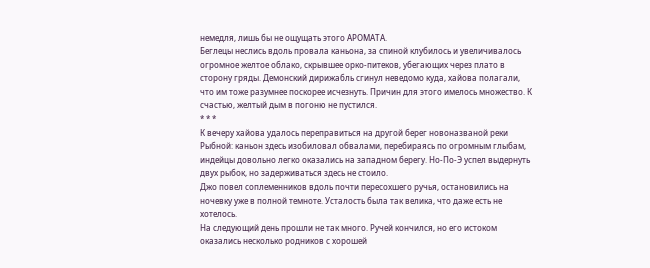немедля, лишь бы не ощущать этого АРОМАТА.
Беглецы неслись вдоль провала каньона, за спиной клубилось и увеличивалось огромное желтое облако, скрывшее орко-питеков, убегающих через плато в сторону гряды. Демонский дирижабль сгинул неведомо куда, хайова полагали, что им тоже разумнее поскорее исчезнуть. Причин для этого имелось множество. К счастью, желтый дым в погоню не пустился.
* * *
К вечеру хайова удалось переправиться на другой берег новоназваной реки Рыбной: каньон здесь изобиловал обвалами, перебираясь по огромным глыбам, индейцы довольно легко оказались на западном берегу. Но-По-Э успел выдернуть двух рыбок, но задерживаться здесь не стоило.
Джо повел соплеменников вдоль почти пересохшего ручья, остановились на ночевку уже в полной темноте. Усталость была так велика, что даже есть не хотелось.
На следующий день прошли не так много. Ручей кончился, но его истоком оказались несколько родников с хорошей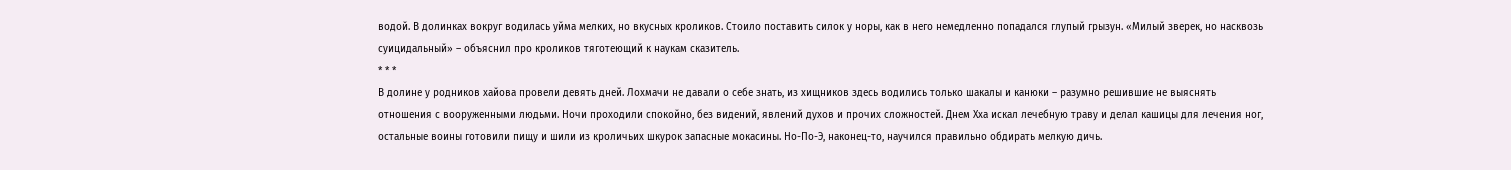водой. В долинках вокруг водилась уйма мелких, но вкусных кроликов. Стоило поставить силок у норы, как в него немедленно попадался глупый грызун. «Милый зверек, но насквозь суицидальный» – объяснил про кроликов тяготеющий к наукам сказитель.
* * *
В долине у родников хайова провели девять дней. Лохмачи не давали о себе знать, из хищников здесь водились только шакалы и канюки – разумно решившие не выяснять отношения с вооруженными людьми. Ночи проходили спокойно, без видений, явлений духов и прочих сложностей. Днем Хха искал лечебную траву и делал кашицы для лечения ног, остальные воины готовили пищу и шили из кроличьих шкурок запасные мокасины. Но-По-Э, наконец-то, научился правильно обдирать мелкую дичь.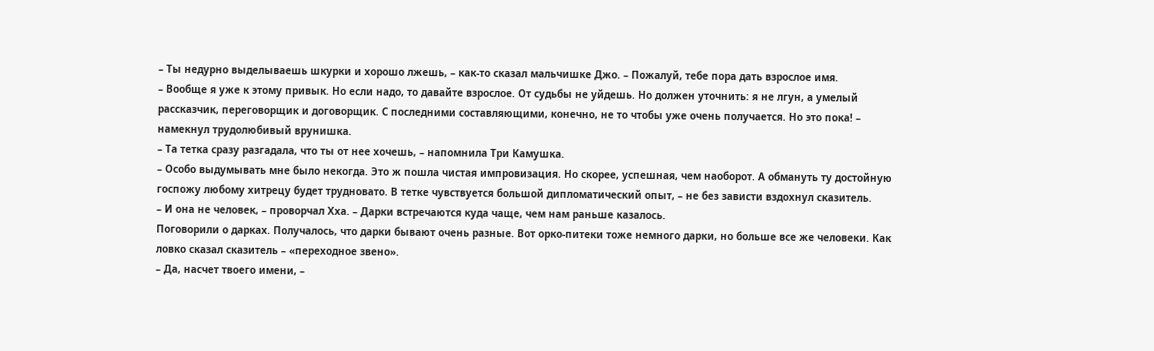– Ты недурно выделываешь шкурки и хорошо лжешь, – как-то сказал мальчишке Джо. – Пожалуй, тебе пора дать взрослое имя.
– Вообще я уже к этому привык. Но если надо, то давайте взрослое. От судьбы не уйдешь. Но должен уточнить: я не лгун, а умелый рассказчик, переговорщик и договорщик. С последними составляющими, конечно, не то чтобы уже очень получается. Но это пока! – намекнул трудолюбивый врунишка.
– Та тетка сразу разгадала, что ты от нее хочешь, – напомнила Три Камушка.
– Особо выдумывать мне было некогда. Это ж пошла чистая импровизация. Но скорее, успешная, чем наоборот. А обмануть ту достойную госпожу любому хитрецу будет трудновато. В тетке чувствуется большой дипломатический опыт, – не без зависти вздохнул сказитель.
– И она не человек, – проворчал Хха. – Дарки встречаются куда чаще, чем нам раньше казалось.
Поговорили о дарках. Получалось, что дарки бывают очень разные. Вот орко-питеки тоже немного дарки, но больше все же человеки. Как ловко сказал сказитель – «переходное звено».
– Да, насчет твоего имени, –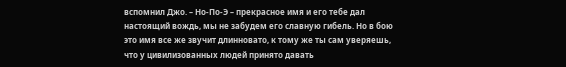вспомнил Джо. – Но-По-Э – прекрасное имя и его тебе дал настоящий вождь, мы не забудем его славную гибель. Но в бою это имя все же звучит длинновато, к тому же ты сам уверяешь, что у цивилизованных людей принято давать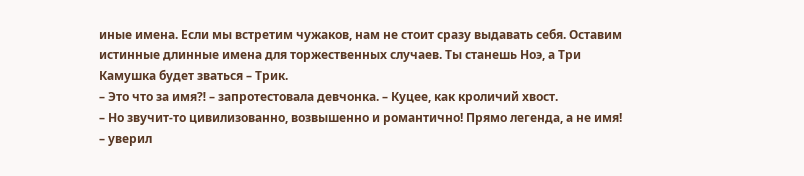иные имена. Если мы встретим чужаков, нам не стоит сразу выдавать себя. Оставим истинные длинные имена для торжественных случаев. Ты станешь Ноэ, а Три Камушка будет зваться – Трик.
– Это что за имя⁈ – запротестовала девчонка. – Куцее, как кроличий хвост.
– Но звучит-то цивилизованно, возвышенно и романтично! Прямо легенда, а не имя! – уверил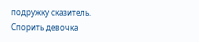подружку сказитель.
Спорить девочка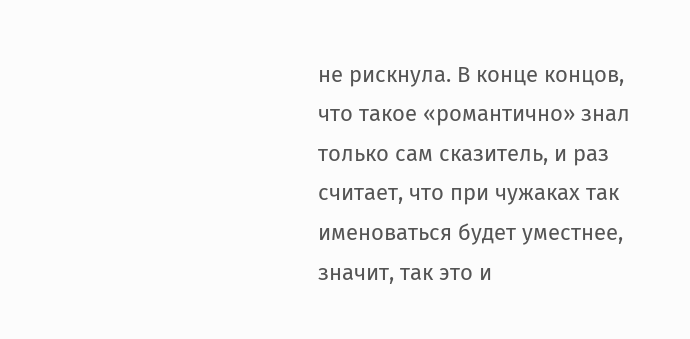не рискнула. В конце концов, что такое «романтично» знал только сам сказитель, и раз считает, что при чужаках так именоваться будет уместнее, значит, так это и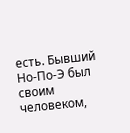есть. Бывший Но-По-Э был своим человеком,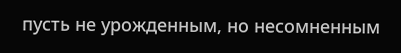пусть не урожденным, но несомненным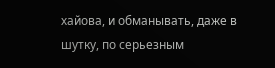хайова, и обманывать, даже в шутку, по серьезным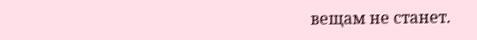вещам не станет.